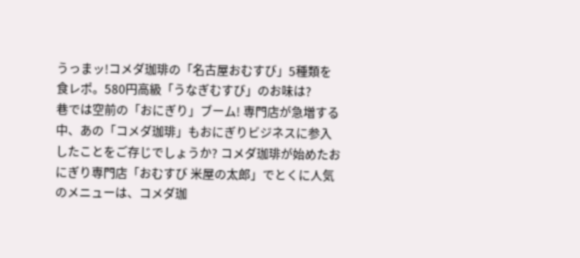うっまッ!コメダ珈琲の「名古屋おむすび」5種類を食レポ。580円高級「うなぎむすび」のお味は?
巷では空前の「おにぎり」ブーム! 専門店が急増する中、あの「コメダ珈琲」もおにぎりビジネスに参入したことをご存じでしょうか? コメダ珈琲が始めたおにぎり専門店「おむすび 米屋の太郎」でとくに人気のメニューは、コメダ珈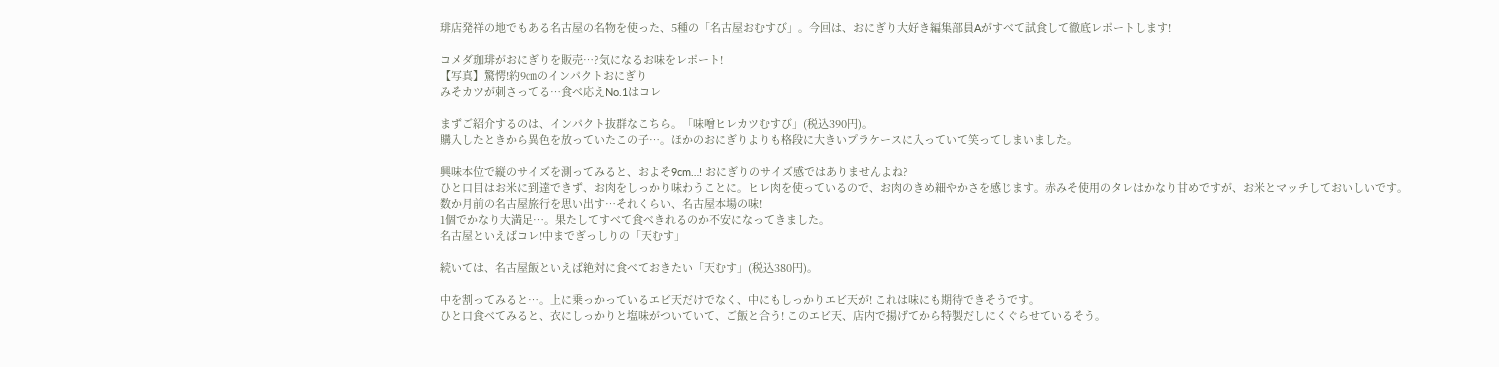琲店発祥の地でもある名古屋の名物を使った、5種の「名古屋おむすび」。今回は、おにぎり大好き編集部員Aがすべて試食して徹底レポートします!

コメダ珈琲がおにぎりを販売…?気になるお味をレポート!
【写真】驚愕!約9㎝のインパクトおにぎり
みそカツが刺さってる…食べ応えNo.1はコレ

まずご紹介するのは、インパクト抜群なこちら。「味噌ヒレカツむすび」(税込390円)。
購入したときから異色を放っていたこの子…。ほかのおにぎりよりも格段に大きいプラケースに入っていて笑ってしまいました。

興味本位で縦のサイズを測ってみると、およそ9cm…! おにぎりのサイズ感ではありませんよね?
ひと口目はお米に到達できず、お肉をしっかり味わうことに。ヒレ肉を使っているので、お肉のきめ細やかさを感じます。赤みそ使用のタレはかなり甘めですが、お米とマッチしておいしいです。
数か月前の名古屋旅行を思い出す…それくらい、名古屋本場の味!
1個でかなり大満足…。果たしてすべて食べきれるのか不安になってきました。
名古屋といえばコレ!中までぎっしりの「天むす」

続いては、名古屋飯といえば絶対に食べておきたい「天むす」(税込380円)。

中を割ってみると…。上に乗っかっているエビ天だけでなく、中にもしっかりエビ天が! これは味にも期待できそうです。
ひと口食べてみると、衣にしっかりと塩味がついていて、ご飯と合う! このエビ天、店内で揚げてから特製だしにくぐらせているそう。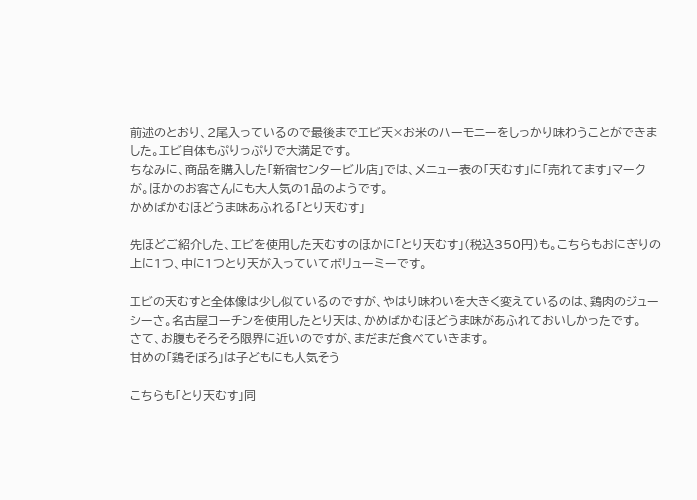前述のとおり、2尾入っているので最後までエビ天×お米のハーモニーをしっかり味わうことができました。エビ自体もぷりっぷりで大満足です。
ちなみに、商品を購入した「新宿センタービル店」では、メニュー表の「天むす」に「売れてます」マークが。ほかのお客さんにも大人気の1品のようです。
かめばかむほどうま味あふれる「とり天むす」

先ほどご紹介した、エビを使用した天むすのほかに「とり天むす」(税込350円)も。こちらもおにぎりの上に1つ、中に1つとり天が入っていてボリューミーです。

エビの天むすと全体像は少し似ているのですが、やはり味わいを大きく変えているのは、鶏肉のジューシーさ。名古屋コーチンを使用したとり天は、かめばかむほどうま味があふれておいしかったです。
さて、お腹もそろそろ限界に近いのですが、まだまだ食べていきます。
甘めの「鶏そぼろ」は子どもにも人気そう

こちらも「とり天むす」同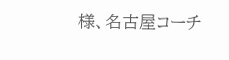様、名古屋コーチ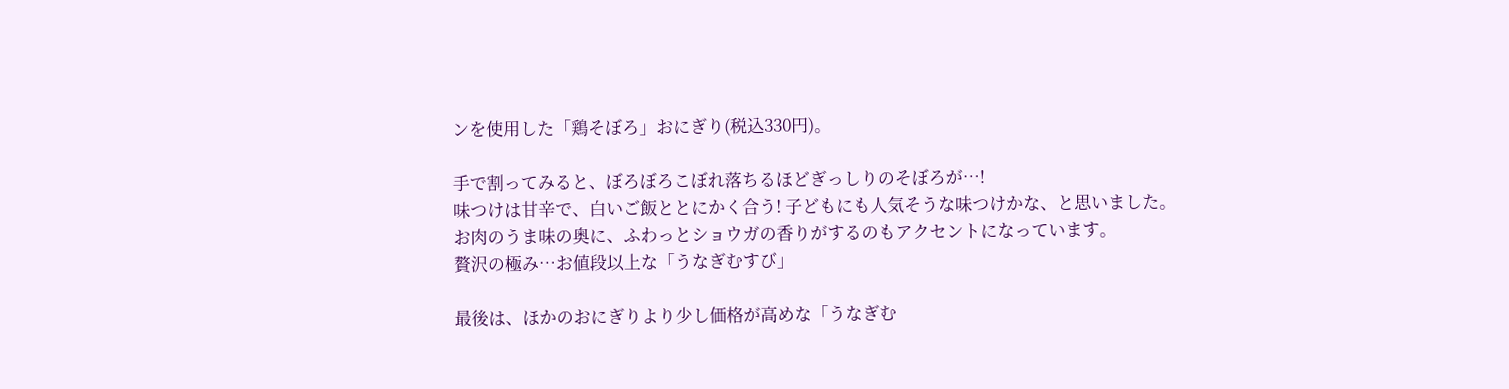ンを使用した「鶏そぼろ」おにぎり(税込330円)。

手で割ってみると、ぼろぼろこぼれ落ちるほどぎっしりのそぼろが…!
味つけは甘辛で、白いご飯ととにかく合う! 子どもにも人気そうな味つけかな、と思いました。お肉のうま味の奥に、ふわっとショウガの香りがするのもアクセントになっています。
贅沢の極み…お値段以上な「うなぎむすび」

最後は、ほかのおにぎりより少し価格が高めな「うなぎむ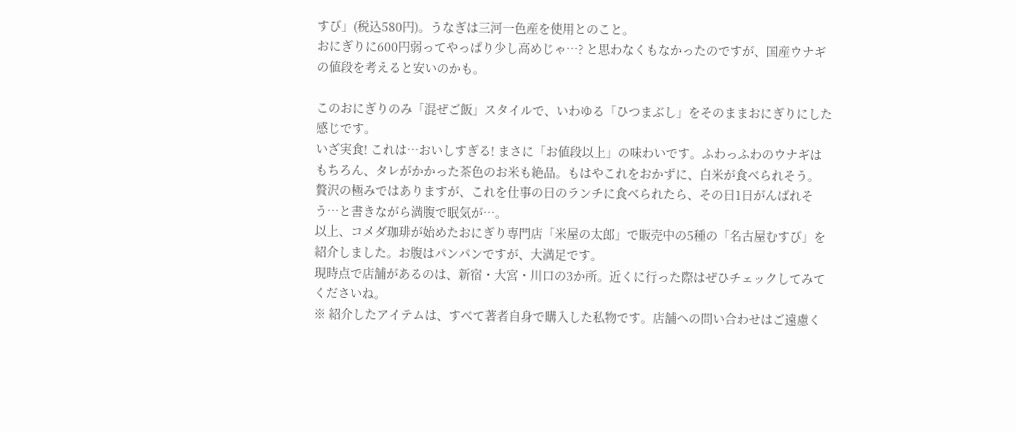すび」(税込580円)。うなぎは三河一色産を使用とのこと。
おにぎりに600円弱ってやっぱり少し高めじゃ…? と思わなくもなかったのですが、国産ウナギの値段を考えると安いのかも。

このおにぎりのみ「混ぜご飯」スタイルで、いわゆる「ひつまぶし」をそのままおにぎりにした感じです。
いざ実食! これは…おいしすぎる! まさに「お値段以上」の味わいです。ふわっふわのウナギはもちろん、タレがかかった茶色のお米も絶品。もはやこれをおかずに、白米が食べられそう。
贅沢の極みではありますが、これを仕事の日のランチに食べられたら、その日1日がんばれそう…と書きながら満腹で眠気が…。
以上、コメダ珈琲が始めたおにぎり専門店「米屋の太郎」で販売中の5種の「名古屋むすび」を紹介しました。お腹はパンパンですが、大満足です。
現時点で店舗があるのは、新宿・大宮・川口の3か所。近くに行った際はぜひチェックしてみてくださいね。
※ 紹介したアイテムは、すべて著者自身で購入した私物です。店舗への問い合わせはご遠慮く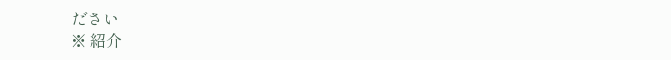ださい
※ 紹介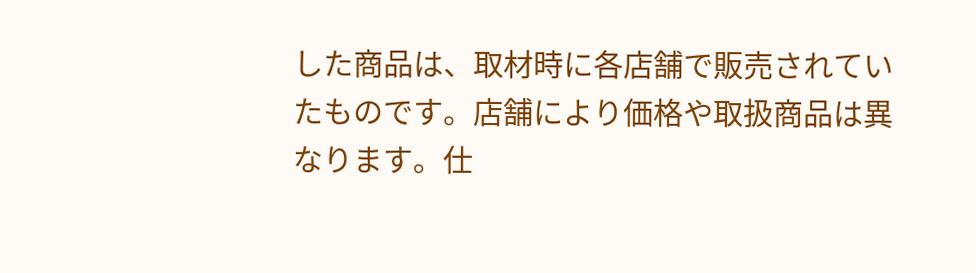した商品は、取材時に各店舗で販売されていたものです。店舗により価格や取扱商品は異なります。仕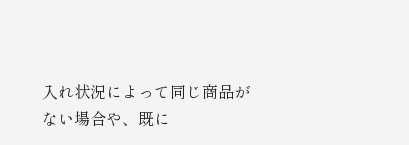入れ状況によって同じ商品がない場合や、既に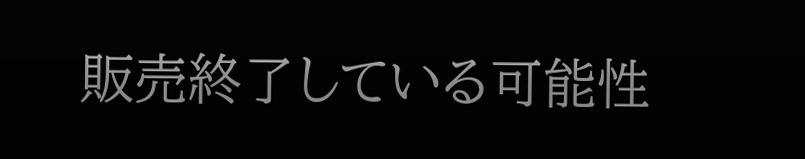販売終了している可能性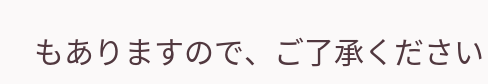もありますので、ご了承ください